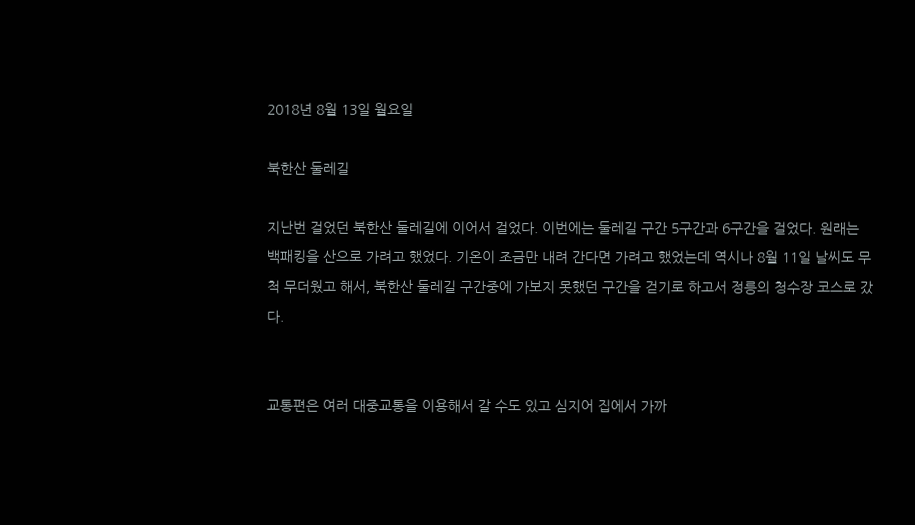2018년 8월 13일 월요일

북한산 둘레길

지난번 걸었던 북한산 둘레길에 이어서 걸었다. 이번에는 둘레길 구간 5구간과 6구간을 걸었다. 원래는 백패킹을 산으로 가려고 했었다. 기온이 조금만 내려 간다면 가려고 했었는데 역시나 8월 11일 날씨도 무척 무더웠고 해서, 북한산 둘레길 구간중에 가보지 못했던 구간을 걷기로 하고서 정릉의 청수장 코스로 갔다.


교통편은 여러 대중교통을 이용해서 갈 수도 있고 심지어 집에서 가까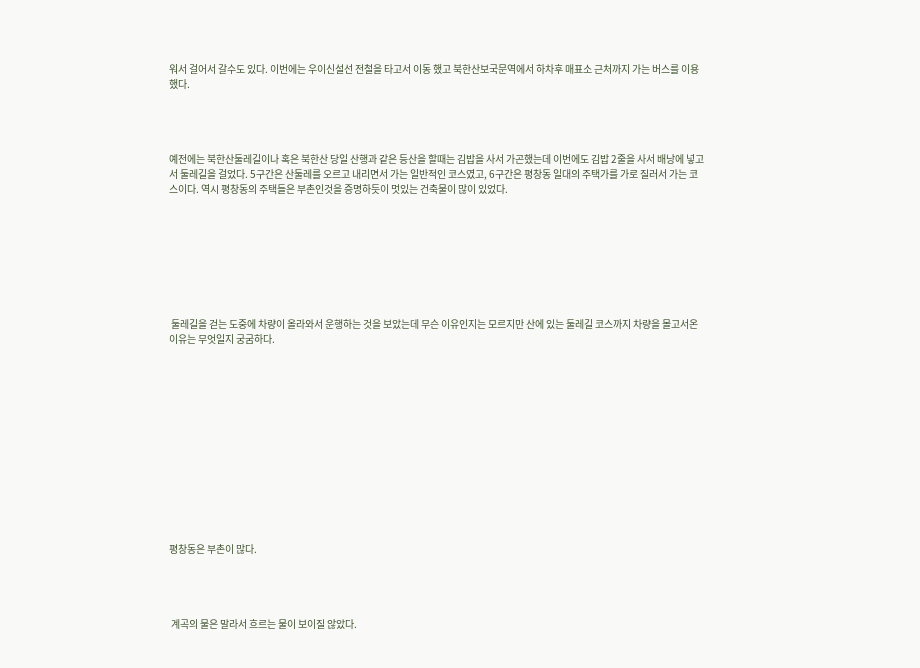워서 걸어서 갈수도 있다. 이번에는 우이신설선 전철을 타고서 이동 했고 북한산보국문역에서 하차후 매표소 근처까지 가는 버스를 이용했다.




예전에는 북한산둘레길이나 혹은 북한산 당일 산행과 같은 등산을 할때는 김밥을 사서 가곤했는데 이번에도 김밥 2줄을 사서 배낭에 넣고서 둘레길을 걸었다. 5구간은 산둘레를 오르고 내리면서 가는 일반적인 코스였고, 6구간은 평창동 일대의 주택가를 가로 질러서 가는 코스이다. 역시 평창동의 주택들은 부촌인것을 증명하듯이 멋있는 건축물이 많이 있었다.








 둘레길을 걷는 도중에 차량이 올라와서 운행하는 것을 보았는데 무슨 이유인지는 모르지만 산에 있는 둘레길 코스까지 차량을 몰고서온 이유는 무엇일지 궁굼하다.













평창동은 부촌이 많다.




 계곡의 물은 말라서 흐르는 물이 보이질 않았다.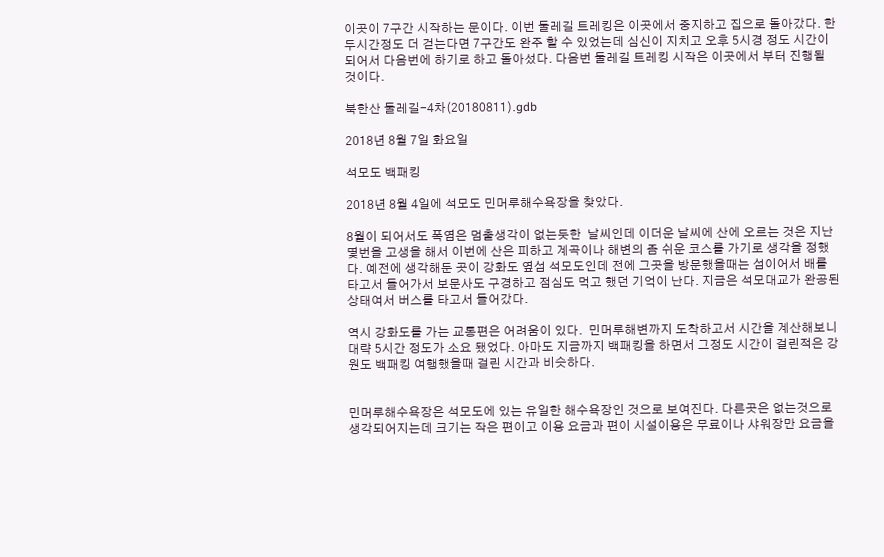이곳이 7구간 시작하는 문이다. 이번 둘레길 트레킹은 이곳에서 중지하고 집으로 돌아갔다. 한 두시간정도 더 걷는다면 7구간도 완주 할 수 있었는데 심신이 지치고 오후 5시경 정도 시간이 되어서 다음번에 하기로 하고 돌아섰다. 다음번 둘레길 트레킹 시작은 이곳에서 부터 진행될 것이다.

북한산 둘레길-4차(20180811).gdb

2018년 8월 7일 화요일

석모도 백패킹

2018년 8월 4일에 석모도 민머루해수욕장을 찾았다.

8월이 되어서도 폭염은 멈출생각이 없는듯한  날씨인데 이더운 날씨에 산에 오르는 것은 지난 몇번을 고생을 해서 이번에 산은 피하고 계곡이나 해변의 좀 쉬운 코스를 가기로 생각을 정했다. 예전에 생각해둔 곳이 강화도 옆섬 석모도인데 전에 그곳을 방문했을때는 섬이어서 배를 타고서 들어가서 보문사도 구경하고 점심도 먹고 했던 기억이 난다. 지금은 석모대교가 완공된 상태여서 버스를 타고서 들어갔다.

역시 강화도를 가는 교통편은 어려움이 있다.  민머루해변까지 도착하고서 시간을 계산해보니 대략 5시간 정도가 소요 됐었다. 아마도 지금까지 백패킹을 하면서 그정도 시간이 걸린적은 강원도 백패킹 여행했을때 걸린 시간과 비슷하다.


민머루해수욕장은 석모도에 있는 유일한 해수욕장인 것으로 보여진다. 다른곳은 없는것으로 생각되어지는데 크기는 작은 편이고 이용 요금과 편이 시설이용은 무료이나 샤워장만 요금을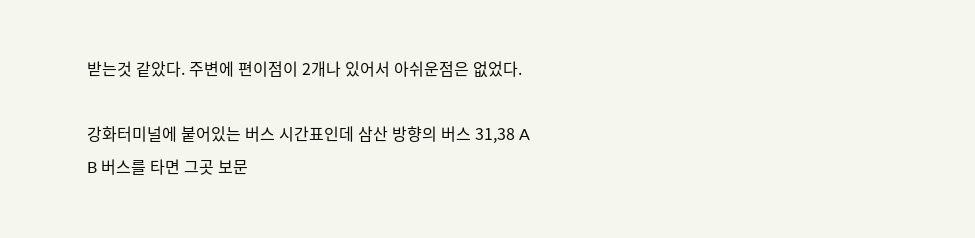받는것 같았다. 주변에 편이점이 2개나 있어서 아쉬운점은 없었다.

강화터미널에 붙어있는 버스 시간표인데 삼산 방향의 버스 31,38 A B 버스를 타면 그곳 보문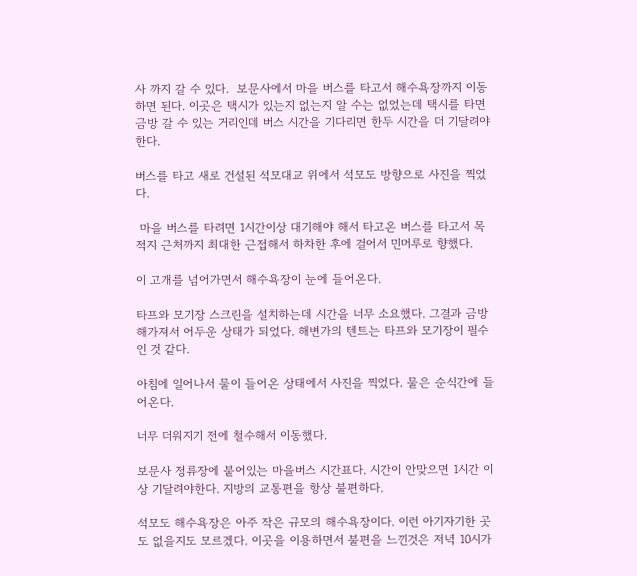사 까지 갈 수 있다.  보문사에서 마을 버스를 타고서 해수욕장까지 이동하면 된다. 이곳은 택시가 있는지 없는지 알 수는 없었는데 택시를 타면 금방 갈 수 있는 거리인데 버스 시간을 기다리면 한두 시간을 더 기달려야 한다.

버스를 타고 새로 건설된 석모대교 위에서 석모도 방향으로 사진을 찍었다.

 마을 버스를 타려면 1시간이상 대기해야 해서 타고온 버스를 타고서 목적지 근처까지 최대한 근접해서 하차한 후에 걸어서 민머루로 향했다.

이 고개를 넘어가면서 해수욕장이 눈에 들어온다.

타프와 모기장 스크린을 설치하는데 시간을 너무 소요했다. 그결과 금방 해가져서 어두운 상태가 되었다. 해변가의 텐트는 타프와 모기장이 필수인 것 같다.

아침에 일어나서 물이 들어온 상태에서 사진을 찍었다. 물은 순식간에 들어온다.

너무 더워지기 전에 철수해서 이동했다.

보문사 정류장에 붙어있는 마을버스 시간표다. 시간이 안맞으면 1시간 이상 기달려야한다. 지방의 교통편을 항상 불편하다.

석모도 해수욕장은 아주 작은 규모의 해수욕장이다. 이런 아기자기한 곳도 없을지도 모르겠다. 이곳을 이용하면서 불편을 느낀것은 저녁 10시가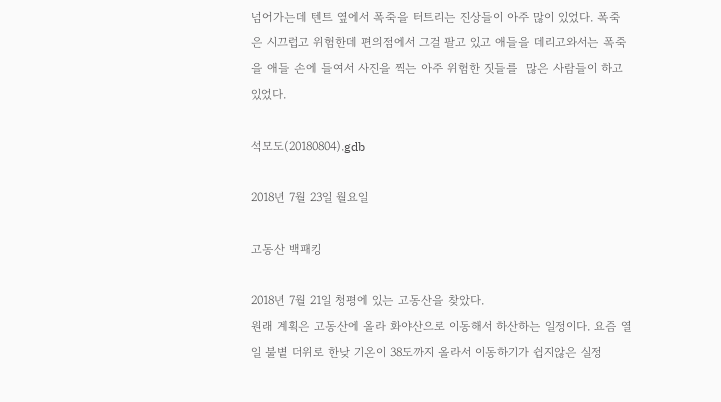넘어가는데 텐트 옆에서 폭죽을 터트리는 진상들이 아주 많이 있었다. 폭죽은 시끄럽고 위험한데 편의점에서 그걸 팔고 있고 애들을 데리고와서는 폭죽을 애들 손에 들여서 사진을 찍는 아주 위험한 짓들를  많은 사람들이 하고 있었다.

석모도(20180804).gdb

2018년 7월 23일 월요일

고동산 백패킹

2018년 7월 21일 청평에 있는 고동산을 찾았다.
원래 계획은 고동산에 올라 화야산으로 이동해서 하산하는 일정이다. 요즘 열일 불볕 더위로 한낮 기온이 38도까지 올라서 이동하기가 쉽지않은 실정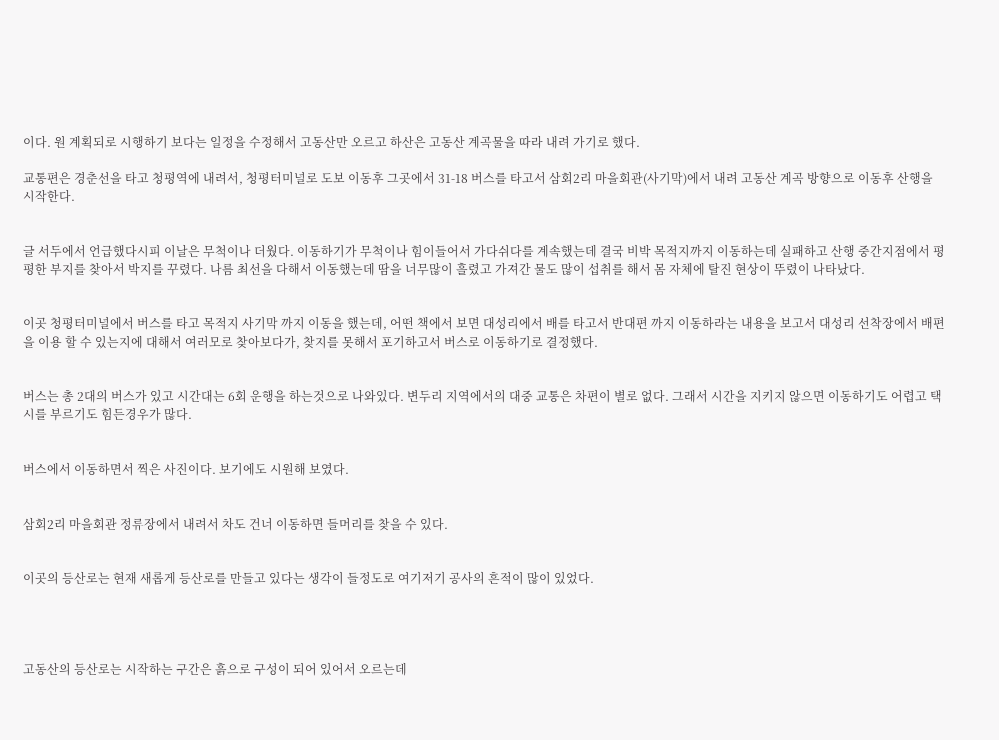이다. 원 계획되로 시행하기 보다는 일정을 수정해서 고동산만 오르고 하산은 고동산 계곡물을 따라 내려 가기로 했다.

교통편은 경춘선을 타고 청평역에 내려서, 청평터미널로 도보 이동후 그곳에서 31-18 버스를 타고서 삼회2리 마을회관(사기막)에서 내려 고동산 계곡 방향으로 이동후 산행을 시작한다.


글 서두에서 언급했다시피 이날은 무척이나 더웠다. 이동하기가 무척이나 힘이들어서 가다쉬다를 계속했는데 결국 비박 목적지까지 이동하는데 실패하고 산행 중간지점에서 평평한 부지를 찾아서 박지를 꾸렸다. 나름 최선을 다해서 이동했는데 땀을 너무많이 흘렸고 가져간 물도 많이 섭취를 해서 몸 자체에 탈진 현상이 뚜렸이 나타났다.


이곳 청평터미널에서 버스를 타고 목적지 사기막 까지 이동을 했는데, 어떤 책에서 보면 대성리에서 배를 타고서 반대편 까지 이동하라는 내용을 보고서 대성리 선착장에서 배편을 이용 할 수 있는지에 대해서 여러모로 찾아보다가, 찾지를 못해서 포기하고서 버스로 이동하기로 결정했다.


버스는 총 2대의 버스가 있고 시간대는 6회 운행을 하는것으로 나와있다. 변두리 지역에서의 대중 교통은 차편이 별로 없다. 그래서 시간을 지키지 않으면 이동하기도 어렵고 택시를 부르기도 힘든경우가 많다.


버스에서 이동하면서 찍은 사진이다. 보기에도 시원해 보였다.


삼회2리 마을회관 정류장에서 내려서 차도 건너 이동하면 들머리를 찾을 수 있다.


이곳의 등산로는 현재 새롭게 등산로를 만들고 있다는 생각이 들정도로 여기저기 공사의 흔적이 많이 있었다.




고동산의 등산로는 시작하는 구간은 흙으로 구성이 되어 있어서 오르는데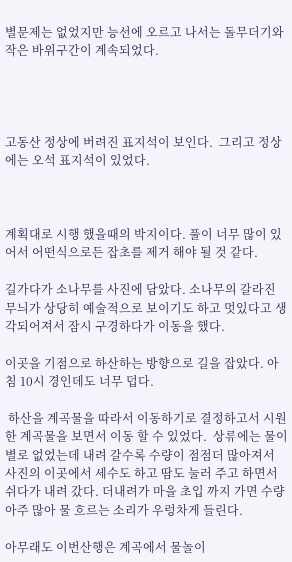별문제는 없었지만 능선에 오르고 나서는 돌무더기와 작은 바위구간이 계속되었다.




고동산 정상에 버려진 표지석이 보인다.  그리고 정상에는 오석 표지석이 있었다.



계획대로 시행 했을때의 박지이다. 풀이 너무 많이 있어서 어떤식으로든 잡초를 제거 해야 될 것 같다.

길가다가 소나무를 사진에 담았다. 소나무의 갈라진 무늬가 상당히 예술적으로 보이기도 하고 멋있다고 생각되어져서 잠시 구경하다가 이동을 했다.

이곳을 기점으로 하산하는 방향으로 길을 잡았다. 아침 10시 경인데도 너무 덥다.

 하산을 계곡물을 따라서 이동하기로 결정하고서 시원한 계곡물을 보면서 이동 할 수 있었다.  상류에는 물이 별로 없었는데 내려 갈수록 수량이 점점더 많아져서 사진의 이곳에서 세수도 하고 땀도 눌러 주고 하면서 쉬다가 내려 갔다. 더내려가 마을 초입 까지 가면 수량 아주 많아 물 흐르는 소리가 우렁차게 들린다.

아무래도 이번산행은 계곡에서 물놀이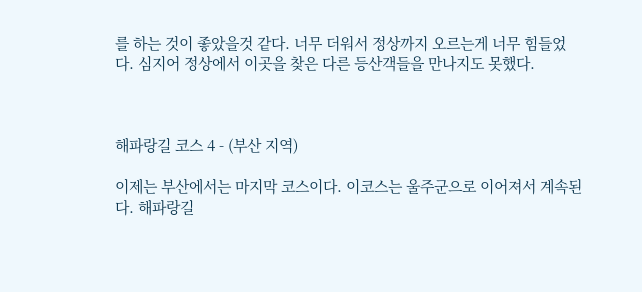를 하는 것이 좋았을것 같다. 너무 더워서 정상까지 오르는게 너무 힘들었다. 심지어 정상에서 이곳을 찾은 다른 등산객들을 만나지도 못했다.



해파랑길 코스 4 - (부산 지역)

이제는 부산에서는 마지막 코스이다. 이코스는 울주군으로 이어져서 계속된다. 해파랑길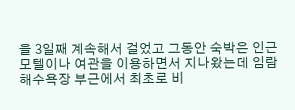을 3일째 계속해서 걸었고 그동안 숙박은 인근 모텔이나 여관을 이용하면서 지나왔는데 임람 해수욕장 부근에서 최초로 비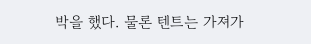박을 했다. 물론 텐트는 가져가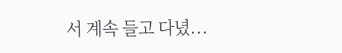서 계속 들고 다녔...